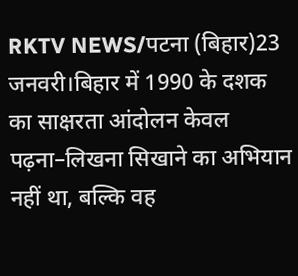RKTV NEWS/पटना (बिहार)23 जनवरी।बिहार में 1990 के दशक का साक्षरता आंदोलन केवल पढ़ना–लिखना सिखाने का अभियान नहीं था, बल्कि वह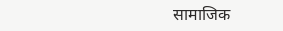सामाजिक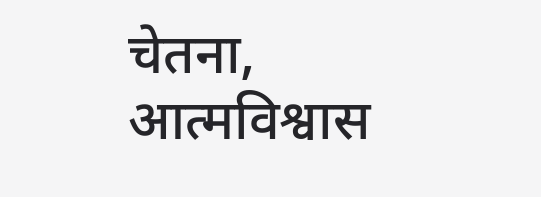चेतना, आत्मविश्वास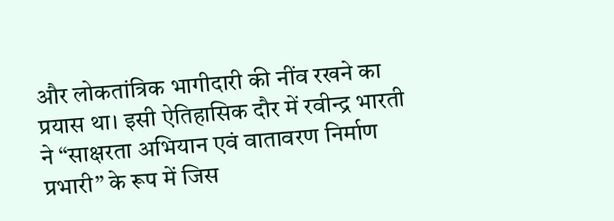और लोकतांत्रिक भागीदारी की नींव रखने का प्रयास था। इसी ऐतिहासिक दौर में रवीन्द्र भारती ने “साक्षरता अभियान एवं वातावरण निर्माण प्रभारी” के रूप में जिस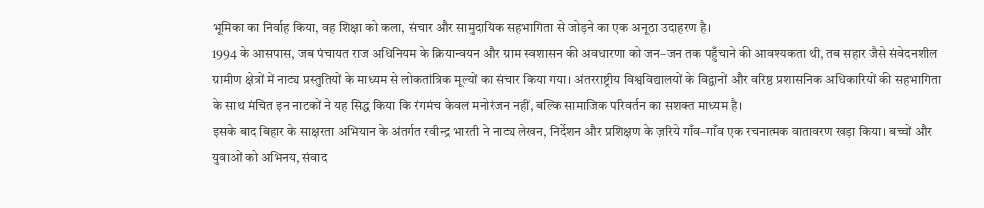भूमिका का निर्वाह किया, वह शिक्षा को कला, संचार और सामुदायिक सहभागिता से जोड़ने का एक अनूठा उदाहरण है।
1994 के आसपास, जब पंचायत राज अधिनियम के क्रियान्वयन और ग्राम स्वशासन की अवधारणा को जन–जन तक पहुँचाने की आवश्यकता थी, तब सहार जैसे संवेदनशील ग्रामीण क्षेत्रों में नाट्य प्रस्तुतियों के माध्यम से लोकतांत्रिक मूल्यों का संचार किया गया। अंतरराष्ट्रीय विश्वविद्यालयों के विद्वानों और वरिष्ठ प्रशासनिक अधिकारियों की सहभागिता के साथ मंचित इन नाटकों ने यह सिद्ध किया कि रंगमंच केवल मनोरंजन नहीं, बल्कि सामाजिक परिवर्तन का सशक्त माध्यम है।
इसके बाद बिहार के साक्षरता अभियान के अंतर्गत रवीन्द्र भारती ने नाट्य लेखन, निर्देशन और प्रशिक्षण के ज़रिये गाँव–गाँव एक रचनात्मक वातावरण खड़ा किया। बच्चों और युवाओं को अभिनय, संवाद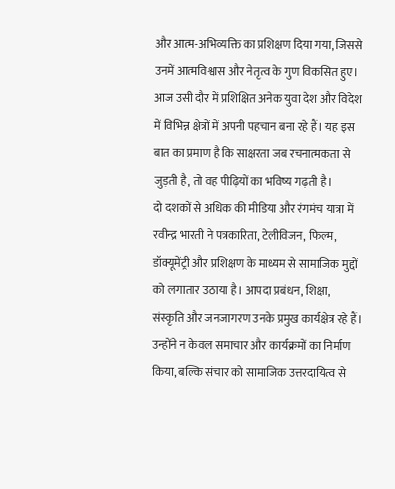और आत्म-अभिव्यक्ति का प्रशिक्षण दिया गया, जिससे उनमें आत्मविश्वास और नेतृत्व के गुण विकसित हुए। आज उसी दौर में प्रशिक्षित अनेक युवा देश और विदेश में विभिन्न क्षेत्रों में अपनी पहचान बना रहे हैं। यह इस बात का प्रमाण है कि साक्षरता जब रचनात्मकता से जुड़ती है, तो वह पीढ़ियों का भविष्य गढ़ती है।
दो दशकों से अधिक की मीडिया और रंगमंच यात्रा में रवीन्द्र भारती ने पत्रकारिता, टेलीविजन, फिल्म, डॉक्यूमेंट्री और प्रशिक्षण के माध्यम से सामाजिक मुद्दों को लगातार उठाया है। आपदा प्रबंधन, शिक्षा, संस्कृति और जनजागरण उनके प्रमुख कार्यक्षेत्र रहे हैं। उन्होंने न केवल समाचार और कार्यक्रमों का निर्माण किया, बल्कि संचार को सामाजिक उत्तरदायित्व से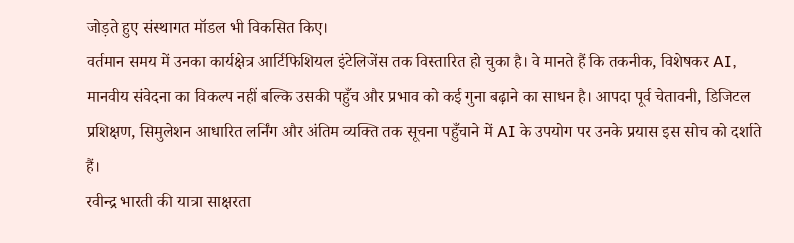जोड़ते हुए संस्थागत मॉडल भी विकसित किए।
वर्तमान समय में उनका कार्यक्षेत्र आर्टिफिशियल इंटेलिजेंस तक विस्तारित हो चुका है। वे मानते हैं कि तकनीक, विशेषकर AI, मानवीय संवेदना का विकल्प नहीं बल्कि उसकी पहुँच और प्रभाव को कई गुना बढ़ाने का साधन है। आपदा पूर्व चेतावनी, डिजिटल प्रशिक्षण, सिमुलेशन आधारित लर्निंग और अंतिम व्यक्ति तक सूचना पहुँचाने में AI के उपयोग पर उनके प्रयास इस सोच को दर्शाते हैं।
रवीन्द्र भारती की यात्रा साक्षरता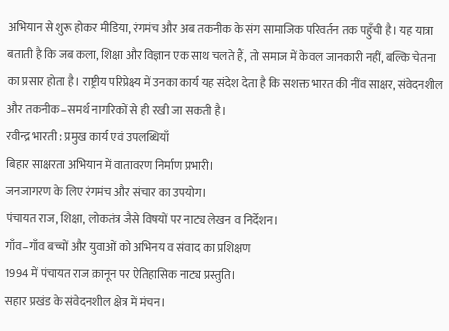अभियान से शुरू होकर मीडिया, रंगमंच और अब तकनीक के संग सामाजिक परिवर्तन तक पहुँची है। यह यात्रा बताती है कि जब कला, शिक्षा और विज्ञान एक साथ चलते हैं, तो समाज में केवल जानकारी नहीं, बल्कि चेतना का प्रसार होता है। राष्ट्रीय परिप्रेक्ष्य में उनका कार्य यह संदेश देता है कि सशक्त भारत की नींव साक्षर, संवेदनशील और तकनीक–समर्थ नागरिकों से ही रखी जा सकती है।
रवीन्द्र भारती : प्रमुख कार्य एवं उपलब्धियाँ
बिहार साक्षरता अभियान में वातावरण निर्माण प्रभारी।
जनजागरण के लिए रंगमंच और संचार का उपयोग।
पंचायत राज, शिक्षा, लोकतंत्र जैसे विषयों पर नाट्य लेखन व निर्देशन।
गाँव–गाँव बच्चों और युवाओं को अभिनय व संवाद का प्रशिक्षण
1994 में पंचायत राज क़ानून पर ऐतिहासिक नाट्य प्रस्तुति।
सहार प्रखंड के संवेदनशील क्षेत्र में मंचन।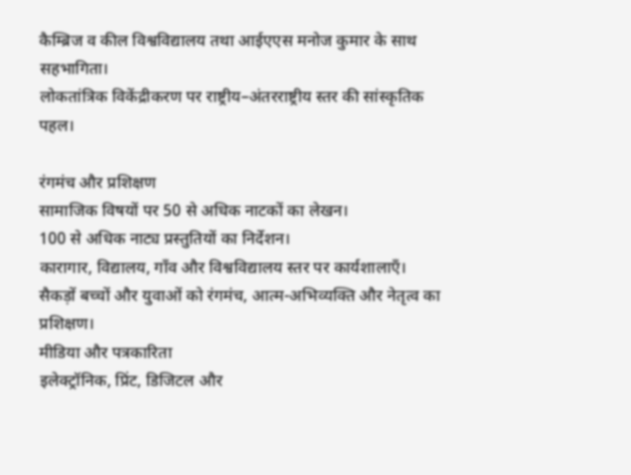कैम्ब्रिज व कील विश्वविद्यालय तथा आईएएस मनोज कुमार के साथ सहभागिता।
लोकतांत्रिक विकेंद्रीकरण पर राष्ट्रीय–अंतरराष्ट्रीय स्तर की सांस्कृतिक पहल।

रंगमंच और प्रशिक्षण
सामाजिक विषयों पर 50 से अधिक नाटकों का लेखन।
100 से अधिक नाट्य प्रस्तुतियों का निर्देशन।
कारागार, विद्यालय, गाँव और विश्वविद्यालय स्तर पर कार्यशालाएँ।
सैकड़ों बच्चों और युवाओं को रंगमंच, आत्म-अभिव्यक्ति और नेतृत्व का प्रशिक्षण।
मीडिया और पत्रकारिता
इलेक्ट्रॉनिक, प्रिंट, डिजिटल और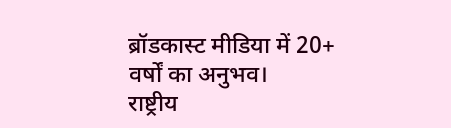ब्रॉडकास्ट मीडिया में 20+ वर्षों का अनुभव।
राष्ट्रीय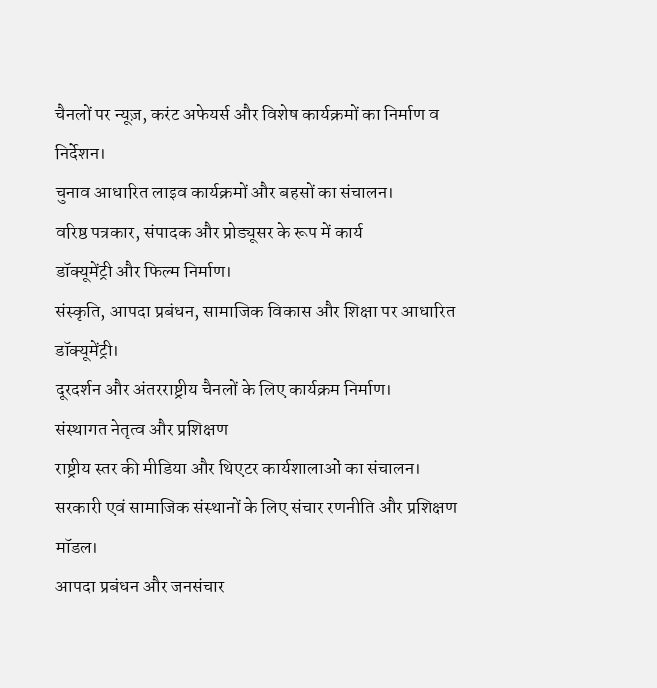चैनलों पर न्यूज़, करंट अफेयर्स और विशेष कार्यक्रमों का निर्माण व निर्देशन।
चुनाव आधारित लाइव कार्यक्रमों और बहसों का संचालन।
वरिष्ठ पत्रकार, संपादक और प्रोड्यूसर के रूप में कार्य
डॉक्यूमेंट्री और फिल्म निर्माण।
संस्कृति, आपदा प्रबंधन, सामाजिक विकास और शिक्षा पर आधारित डॉक्यूमेंट्री।
दूरदर्शन और अंतरराष्ट्रीय चैनलों के लिए कार्यक्रम निर्माण।
संस्थागत नेतृत्व और प्रशिक्षण
राष्ट्रीय स्तर की मीडिया और थिएटर कार्यशालाओं का संचालन।
सरकारी एवं सामाजिक संस्थानों के लिए संचार रणनीति और प्रशिक्षण मॉडल।
आपदा प्रबंधन और जनसंचार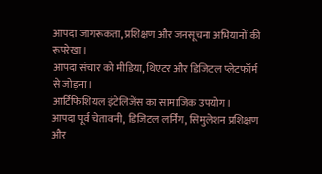आपदा जागरूकता, प्रशिक्षण और जनसूचना अभियानों की रूपरेखा।
आपदा संचार को मीडिया, थिएटर और डिजिटल प्लेटफॉर्म से जोड़ना।
आर्टिफिशियल इंटेलिजेंस का सामाजिक उपयोग।
आपदा पूर्व चेतावनी, डिजिटल लर्निंग, सिमुलेशन प्रशिक्षण और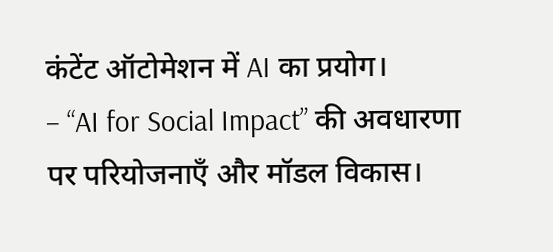कंटेंट ऑटोमेशन में AI का प्रयोग।
– “AI for Social Impact” की अवधारणा पर परियोजनाएँ और मॉडल विकास।